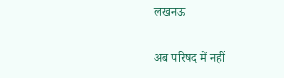लखनऊ

अब परिषद में नहीं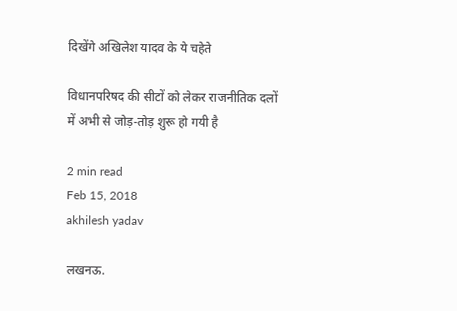दिखेंगे अखिलेश यादव के ये चहेते

विधानपरिषद की सीटों को लेकर राजनीतिक दलों में अभी से जोड़-तोड़ शुरू हो गयी है

2 min read
Feb 15, 2018
akhilesh yadav

लखनऊ.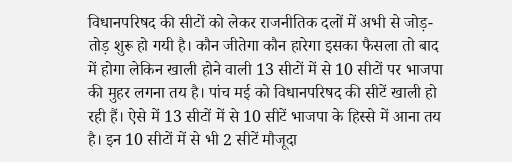विधानपरिषद की सीटों को लेकर राजनीतिक दलों में अभी से जोड़-तोड़ शुरू हो गयी है। कौन जीतेगा कौन हारेगा इसका फैसला तो बाद में होगा लेकिन खाली होने वाली 13 सीटों में से 10 सीटों पर भाजपा की मुहर लगना तय है। पांच मई को विधानपरिषद की सीटें खाली हो रही हैं। ऐसे में 13 सीटों में से 10 सीटें भाजपा के हिस्से में आना तय है। इन 10 सीटों में से भी 2 सीटें मौजूदा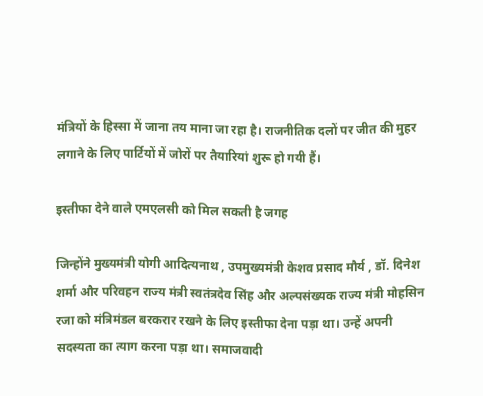मंत्रियों के हिस्सा में जाना तय माना जा रहा है। राजनीतिक दलों पर जीत की मुहर लगाने के लिए पार्टियों में जोरों पर तैयारियां शुरू हो गयी हैं।

इस्तीफा देने वाले एमएलसी को मिल सकती है जगह

जिन्होंने मुख्यमंत्री योगी आदित्यनाथ , उपमुख्यमंत्री केशव प्रसाद मौर्य , डॉ. दिनेश शर्मा और परिवहन राज्य मंत्री स्वतंत्रदेव सिंह और अल्पसंख्यक राज्य मंत्री मोहसिन रजा को मंत्रिमंडल बरकरार रखने के लिए इस्तीफा देना पड़ा था। उन्हें अपनी सदस्यता का त्याग करना पड़ा था। समाजवादी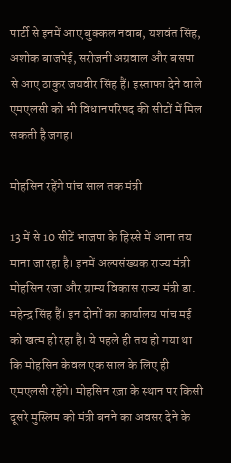पार्टी से इनमें आए बुक्कल नवाब, यशवंत सिंह, अशोक बाजपेई, सरोजनी अग्रवाल और बसपा से आए ठाकुर जयवीर सिंह हैं। इस्ताफा देने वाले एमएलसी को भी विधानपरिषद की सीटों में मिल सकती है जगह।

मोहसिन रहेंगे पांच साल तक मंत्री

13 में से 10 सीटें भाजपा के हिस्से में आना तय माना जा रहा है। इनमें अल्पसंख्यक राज्य मंत्री मोहसिन रजा और ग्राम्य विकास राज्य मंत्री डा. महेन्द्र सिंह हैं। इन दोनों का कार्यालय पांच मई को खत्म हो रहा है। ये पहले ही तय हो गया था कि मोहसिन केवल एक साल के लिए ही एमएलसी रहेंगे। मोहसिन रज़ा के स्थान पर किसी दूसरे मुस्लिम को मंत्री बनने का अवसर देने के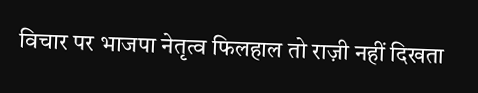विचार पर भाजपा नेतृत्व फिलहाल तो राज़ी नहीं दिखता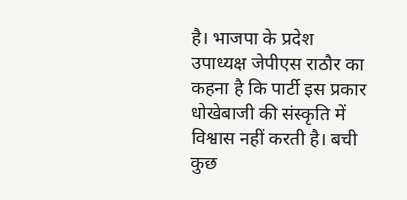है। भाजपा के प्रदेश उपाध्यक्ष जेपीएस राठौर का कहना है कि पार्टी इस प्रकार धोखेबाजी की संस्कृति में विश्वास नहीं करती है। बची कुछ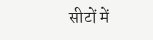सीटों में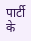पार्टी के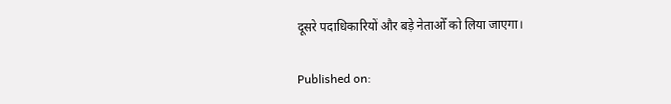दूसरे पदाधिकारियों और बड़े नेताओँ को लिया जाएगा।

Published on: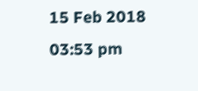15 Feb 2018 03:53 pm